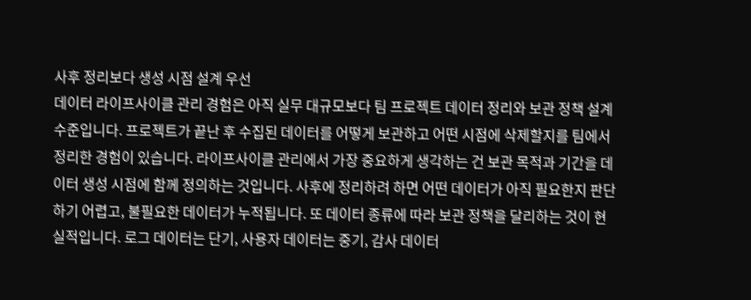사후 정리보다 생성 시점 설계 우선
데이터 라이프사이클 관리 경험은 아직 실무 대규모보다 팀 프로젝트 데이터 정리와 보관 정책 설계 수준입니다. 프로젝트가 끝난 후 수집된 데이터를 어떻게 보관하고 어떤 시점에 삭제할지를 팀에서 정리한 경험이 있습니다. 라이프사이클 관리에서 가장 중요하게 생각하는 건 보관 목적과 기간을 데이터 생성 시점에 함께 정의하는 것입니다. 사후에 정리하려 하면 어떤 데이터가 아직 필요한지 판단하기 어렵고, 불필요한 데이터가 누적됩니다. 또 데이터 종류에 따라 보관 정책을 달리하는 것이 현실적입니다. 로그 데이터는 단기, 사용자 데이터는 중기, 감사 데이터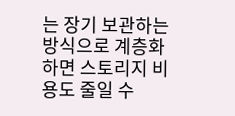는 장기 보관하는 방식으로 계층화하면 스토리지 비용도 줄일 수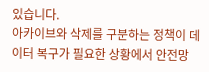있습니다.
아카이브와 삭제를 구분하는 정책이 데이터 복구가 필요한 상황에서 안전망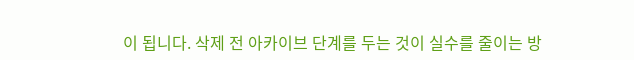이 됩니다. 삭제 전 아카이브 단계를 두는 것이 실수를 줄이는 방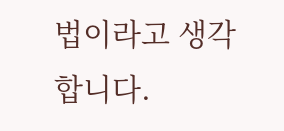법이라고 생각합니다.